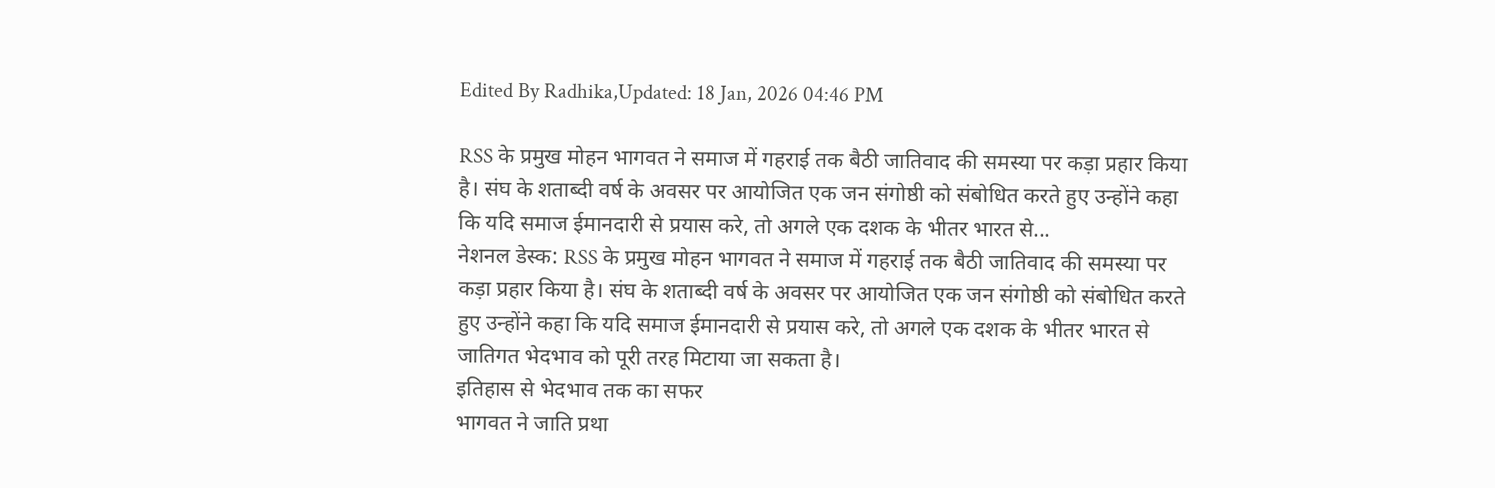Edited By Radhika,Updated: 18 Jan, 2026 04:46 PM

RSS के प्रमुख मोहन भागवत ने समाज में गहराई तक बैठी जातिवाद की समस्या पर कड़ा प्रहार किया है। संघ के शताब्दी वर्ष के अवसर पर आयोजित एक जन संगोष्ठी को संबोधित करते हुए उन्होंने कहा कि यदि समाज ईमानदारी से प्रयास करे, तो अगले एक दशक के भीतर भारत से...
नेशनल डेस्क: RSS के प्रमुख मोहन भागवत ने समाज में गहराई तक बैठी जातिवाद की समस्या पर कड़ा प्रहार किया है। संघ के शताब्दी वर्ष के अवसर पर आयोजित एक जन संगोष्ठी को संबोधित करते हुए उन्होंने कहा कि यदि समाज ईमानदारी से प्रयास करे, तो अगले एक दशक के भीतर भारत से जातिगत भेदभाव को पूरी तरह मिटाया जा सकता है।
इतिहास से भेदभाव तक का सफर
भागवत ने जाति प्रथा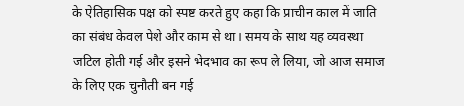के ऐतिहासिक पक्ष को स्पष्ट करते हुए कहा कि प्राचीन काल में जाति का संबंध केवल पेशे और काम से था। समय के साथ यह व्यवस्था जटिल होती गई और इसने भेदभाव का रूप ले लिया, जो आज समाज के लिए एक चुनौती बन गई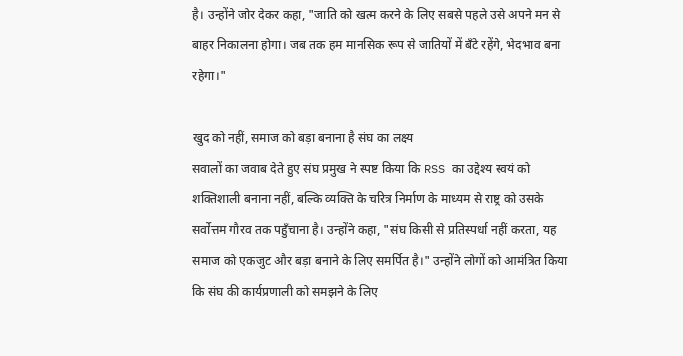है। उन्होंने जोर देकर कहा, "जाति को खत्म करने के लिए सबसे पहले उसे अपने मन से बाहर निकालना होगा। जब तक हम मानसिक रूप से जातियों में बँटे रहेंगे, भेदभाव बना रहेगा।"

खुद को नहीं, समाज को बड़ा बनाना है संघ का लक्ष्य
सवालों का जवाब देते हुए संघ प्रमुख ने स्पष्ट किया कि RSS का उद्देश्य स्वयं को शक्तिशाली बनाना नहीं, बल्कि व्यक्ति के चरित्र निर्माण के माध्यम से राष्ट्र को उसके सर्वोत्तम गौरव तक पहुँचाना है। उन्होंने कहा, "संघ किसी से प्रतिस्पर्धा नहीं करता, यह समाज को एकजुट और बड़ा बनाने के लिए समर्पित है।" उन्होंने लोगों को आमंत्रित किया कि संघ की कार्यप्रणाली को समझने के लिए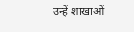उन्हें शाखाओं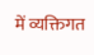में व्यक्तिगत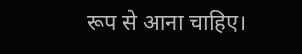रूप से आना चाहिए।